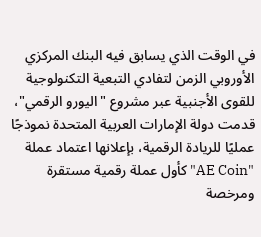في الوقت الذي يسابق فيه البنك المركزي الأوروبي الزمن لتفادي التبعية التكنولوجية للقوى الأجنبية عبر مشروع "اليورو الرقمي"، قدمت دولة الإمارات العربية المتحدة نموذجًا عمليًا للريادة الرقمية، بإعلانها اعتماد عملة "AE Coin" كأول عملة رقمية مستقرة ومرخصة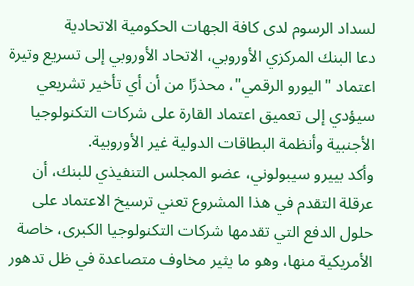لسداد الرسوم لدى كافة الجهات الحكومية الاتحادية
دعا البنك المركزي الأوروبي، الاتحاد الأوروبي إلى تسريع وتيرة اعتماد "اليورو الرقمي"، محذرًا من أن أي تأخير تشريعي سيؤدي إلى تعميق اعتماد القارة على شركات التكنولوجيا الأجنبية وأنظمة البطاقات الدولية غير الأوروبية.
وأكد بييرو سيبولوني، عضو المجلس التنفيذي للبنك، أن عرقلة التقدم في هذا المشروع تعني ترسيخ الاعتماد على حلول الدفع التي تقدمها شركات التكنولوجيا الكبرى، خاصة الأمريكية منها، وهو ما يثير مخاوف متصاعدة في ظل تدهور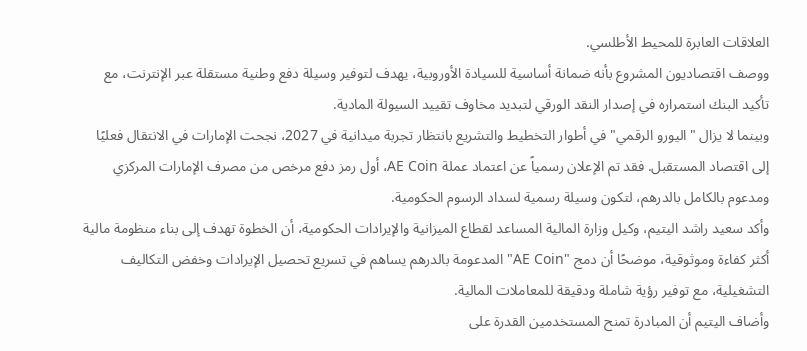العلاقات العابرة للمحيط الأطلسي.
ووصف اقتصاديون المشروع بأنه ضمانة أساسية للسيادة الأوروبية، يهدف لتوفير وسيلة دفع وطنية مستقلة عبر الإنترنت، مع تأكيد البنك استمراره في إصدار النقد الورقي لتبديد مخاوف تقييد السيولة المادية.
وبينما لا يزال "اليورو الرقمي" في أطوار التخطيط والتشريع بانتظار تجربة ميدانية في 2027، نجحت الإمارات في الانتقال فعليًا إلى اقتصاد المستقبل. فقد تم الإعلان رسمياً عن اعتماد عملة AE Coin، أول رمز دفع مرخص من مصرف الإمارات المركزي ومدعوم بالكامل بالدرهم، لتكون وسيلة رسمية لسداد الرسوم الحكومية.
وأكد سعيد راشد اليتيم، وكيل وزارة المالية المساعد لقطاع الميزانية والإيرادات الحكومية، أن الخطوة تهدف إلى بناء منظومة مالية أكثر كفاءة وموثوقية، موضحًا أن دمج "AE Coin" المدعومة بالدرهم يساهم في تسريع تحصيل الإيرادات وخفض التكاليف التشغيلية، مع توفير رؤية شاملة ودقيقة للمعاملات المالية.
وأضاف اليتيم أن المبادرة تمنح المستخدمين القدرة على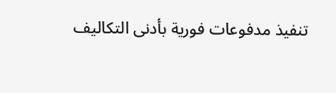تنفيذ مدفوعات فورية بأدنى التكاليف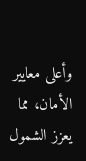وأعلى معايير الأمان، مما يعزز الشمول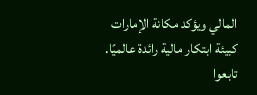المالي ويؤكد مكانة الإمارات كبيئة ابتكار مالية رائدة عالميًا.
تابعوا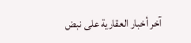آخر أخبار العقارية على نبض